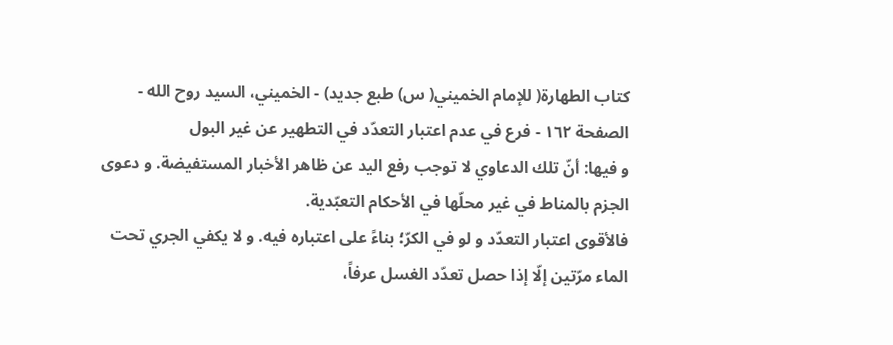كتاب الطهارة( للإمام الخميني( س) طبع جديد) - الخميني، السيد روح الله - الصفحة ١٦٢ - فرع في عدم اعتبار التعدّد في التطهير عن غير البول
و فيها: أنّ تلك الدعاوي لا توجب رفع اليد عن ظاهر الأخبار المستفيضة. و دعوى الجزم بالمناط في غير محلّها في الأحكام التعبّدية.
فالأقوى اعتبار التعدّد و لو في الكرّ؛ بناءً على اعتباره فيه. و لا يكفي الجري تحت الماء مرّتين إلّا إذا حصل تعدّد الغسل عرفاً،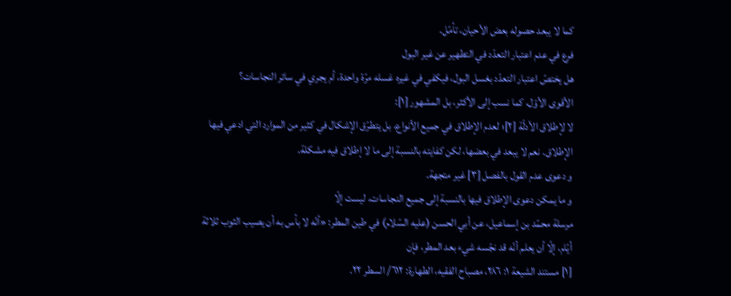كما لا يبعد حصوله بعض الأحيان، تأمّل.
فرع في عدم اعتبار التعدّد في التطهير عن غير البول
هل يختصّ اعتبار التعدّد بغسل البول، فيكفي في غيره غسله مرّة واحدة، أم يجري في سائر النجاسات؟
الأقوى الأوّل، كما نسب إلى الأكثر، بل المشهور [١]:
لا لإطلاق الأدلّة [٢]؛ لعدم الإطلاق في جميع الأنواع، بل يتطرّق الإشكال في كثير من الموارد التي ادعي فيها الإطلاق. نعم لا يبعد في بعضها، لكن كفايته بالنسبة إلى ما لا إطلاق فيه مشكلة.
و دعوى عدم القول بالفصل [٣] غير متجهة.
و ما يمكن دعوى الإطلاق فيها بالنسبة إلى جميع النجاسات، ليست إلّا
مرسلة محمّد بن إسماعيل، عن أبي الحسن (عليه السّلام) في طين المطر: «أنّه لا بأس به أن يصيب الثوب ثلاثة أيّام، إلّا أن يعلم أنّه قد نجّسه شيء بعد المطر، فإن
[١] مستند الشيعة ١: ٢٨٦، مصباح الفقيه، الطهارة: ٦١٢/ السطر ٢٢.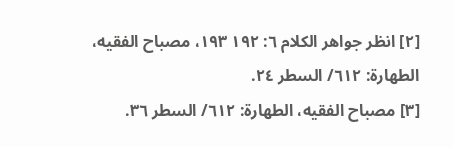[٢] انظر جواهر الكلام ٦: ١٩٢ ١٩٣، مصباح الفقيه، الطهارة: ٦١٢/ السطر ٢٤.
[٣] مصباح الفقيه، الطهارة: ٦١٢/ السطر ٣٦.